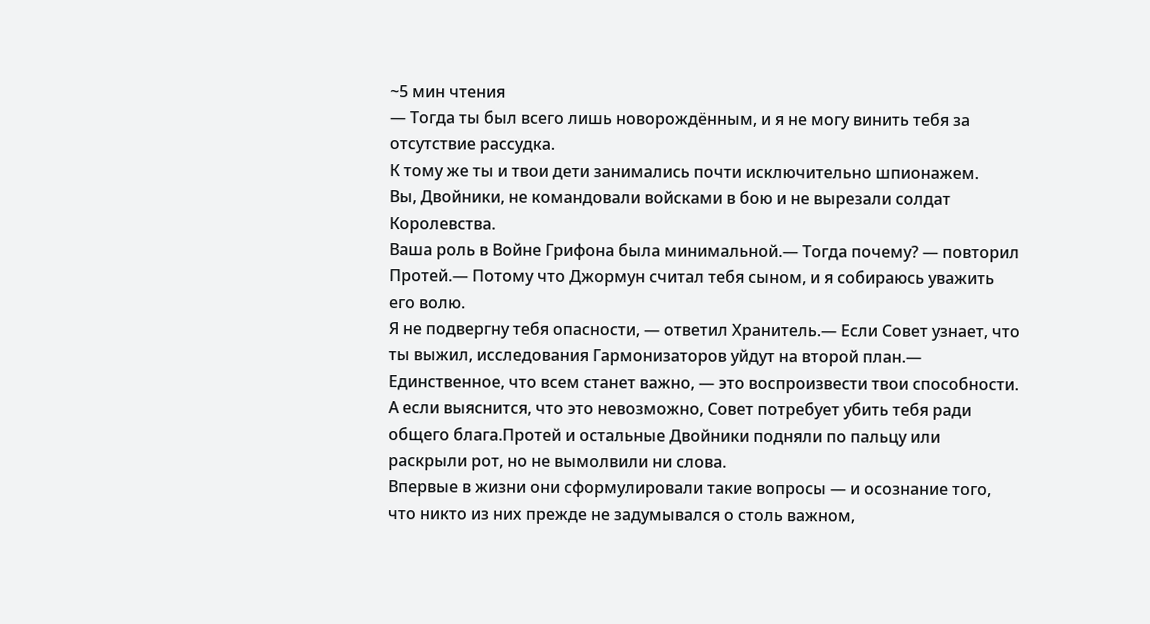~5 мин чтения
— Тогда ты был всего лишь новорождённым, и я не могу винить тебя за отсутствие рассудка.
К тому же ты и твои дети занимались почти исключительно шпионажем.
Вы, Двойники, не командовали войсками в бою и не вырезали солдат Королевства.
Ваша роль в Войне Грифона была минимальной.— Тогда почему? — повторил Протей.— Потому что Джормун считал тебя сыном, и я собираюсь уважить его волю.
Я не подвергну тебя опасности, — ответил Хранитель.— Если Совет узнает, что ты выжил, исследования Гармонизаторов уйдут на второй план.— Единственное, что всем станет важно, — это воспроизвести твои способности.
А если выяснится, что это невозможно, Совет потребует убить тебя ради общего блага.Протей и остальные Двойники подняли по пальцу или раскрыли рот, но не вымолвили ни слова.
Впервые в жизни они сформулировали такие вопросы — и осознание того, что никто из них прежде не задумывался о столь важном,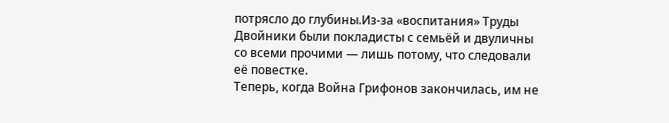потрясло до глубины.Из‑за «воспитания» Труды Двойники были покладисты с семьёй и двуличны со всеми прочими — лишь потому, что следовали её повестке.
Теперь, когда Война Грифонов закончилась, им не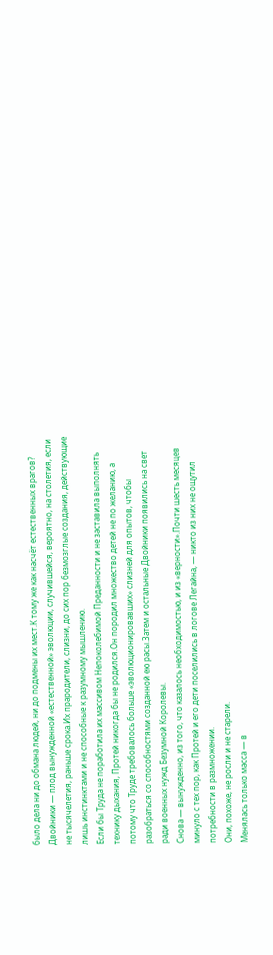было дела ни до обмана людей, ни до подмены их мест.К тому же как насчёт естественных врагов? Двойники — плод вынужденной «естественной» эволюции, случившейся, вероятно, на столетия, если не тысячелетия, раньше срока.Их прародители, слизни, до сих пор безмозглые создания, действующие лишь инстинктами и не способные к разумному мышлению.
Если бы Труда не поработила их массивом Непоколебимой Преданности и не заставила выполнять технику дыхания, Протей никогда бы не родился.Он породил множество детей не по желанию, а потому что Труде требовалось больше «эволюционировавших» слизней для опытов, чтобы разобраться со способностями созданной ею расы.Затем и остальные Двойники появились на свет ради военных нужд Безумной Королевы.
Снова — вынужденно, из того, что казалось необходимостью, и из «верности».Почти шесть месяцев минуло с тех пор, как Протей и его дети поселились в логове Легайна, — никто из них не ощутил потребности в размножении.
Они, похоже, не росли и не старели.
Менялась только масса — в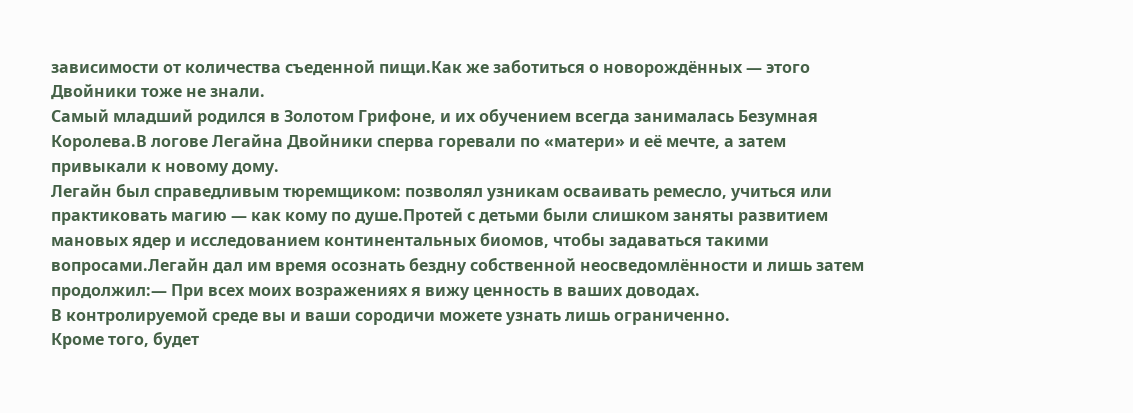зависимости от количества съеденной пищи.Как же заботиться о новорождённых — этого Двойники тоже не знали.
Самый младший родился в Золотом Грифоне, и их обучением всегда занималась Безумная Королева.В логове Легайна Двойники сперва горевали по «матери» и её мечте, а затем привыкали к новому дому.
Легайн был справедливым тюремщиком: позволял узникам осваивать ремесло, учиться или практиковать магию — как кому по душе.Протей с детьми были слишком заняты развитием мановых ядер и исследованием континентальных биомов, чтобы задаваться такими вопросами.Легайн дал им время осознать бездну собственной неосведомлённости и лишь затем продолжил:— При всех моих возражениях я вижу ценность в ваших доводах.
В контролируемой среде вы и ваши сородичи можете узнать лишь ограниченно.
Кроме того, будет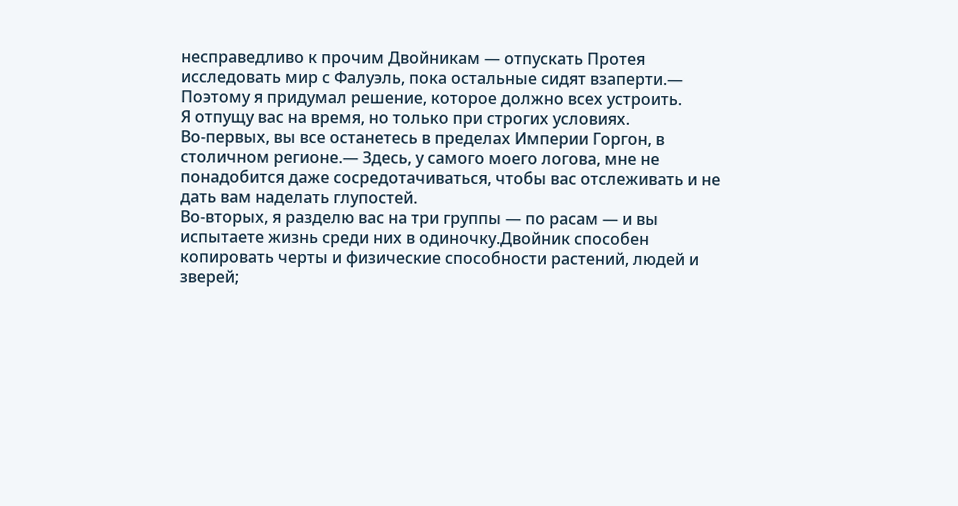несправедливо к прочим Двойникам — отпускать Протея исследовать мир с Фалуэль, пока остальные сидят взаперти.— Поэтому я придумал решение, которое должно всех устроить.
Я отпущу вас на время, но только при строгих условиях.
Во‑первых, вы все останетесь в пределах Империи Горгон, в столичном регионе.— Здесь, у самого моего логова, мне не понадобится даже сосредотачиваться, чтобы вас отслеживать и не дать вам наделать глупостей.
Во‑вторых, я разделю вас на три группы — по расам — и вы испытаете жизнь среди них в одиночку.Двойник способен копировать черты и физические способности растений, людей и зверей;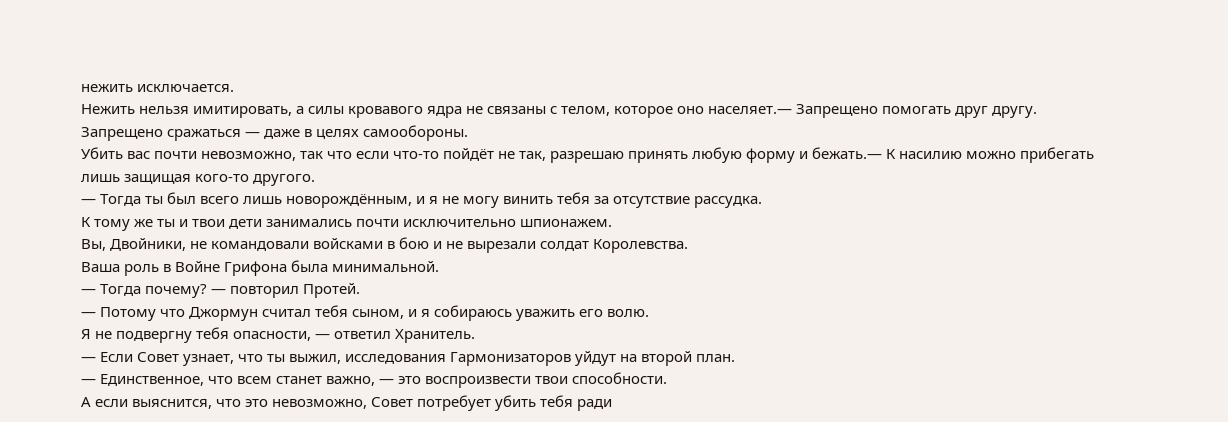нежить исключается.
Нежить нельзя имитировать, а силы кровавого ядра не связаны с телом, которое оно населяет.— Запрещено помогать друг другу.
Запрещено сражаться — даже в целях самообороны.
Убить вас почти невозможно, так что если что‑то пойдёт не так, разрешаю принять любую форму и бежать.— К насилию можно прибегать лишь защищая кого‑то другого.
— Тогда ты был всего лишь новорождённым, и я не могу винить тебя за отсутствие рассудка.
К тому же ты и твои дети занимались почти исключительно шпионажем.
Вы, Двойники, не командовали войсками в бою и не вырезали солдат Королевства.
Ваша роль в Войне Грифона была минимальной.
— Тогда почему? — повторил Протей.
— Потому что Джормун считал тебя сыном, и я собираюсь уважить его волю.
Я не подвергну тебя опасности, — ответил Хранитель.
— Если Совет узнает, что ты выжил, исследования Гармонизаторов уйдут на второй план.
— Единственное, что всем станет важно, — это воспроизвести твои способности.
А если выяснится, что это невозможно, Совет потребует убить тебя ради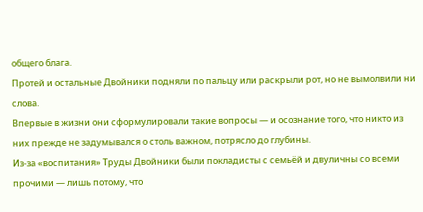общего блага.
Протей и остальные Двойники подняли по пальцу или раскрыли рот, но не вымолвили ни слова.
Впервые в жизни они сформулировали такие вопросы — и осознание того, что никто из них прежде не задумывался о столь важном, потрясло до глубины.
Из‑за «воспитания» Труды Двойники были покладисты с семьёй и двуличны со всеми прочими — лишь потому, что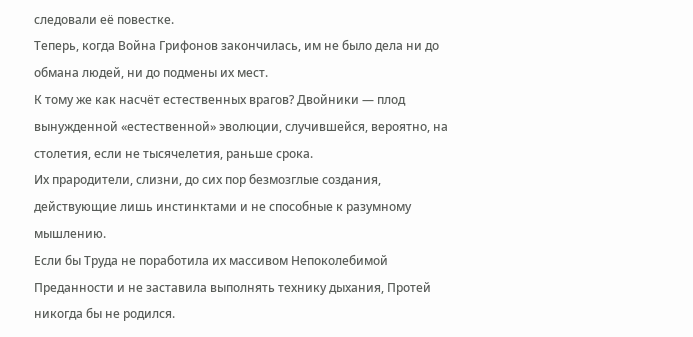следовали её повестке.
Теперь, когда Война Грифонов закончилась, им не было дела ни до обмана людей, ни до подмены их мест.
К тому же как насчёт естественных врагов? Двойники — плод вынужденной «естественной» эволюции, случившейся, вероятно, на столетия, если не тысячелетия, раньше срока.
Их прародители, слизни, до сих пор безмозглые создания, действующие лишь инстинктами и не способные к разумному мышлению.
Если бы Труда не поработила их массивом Непоколебимой Преданности и не заставила выполнять технику дыхания, Протей никогда бы не родился.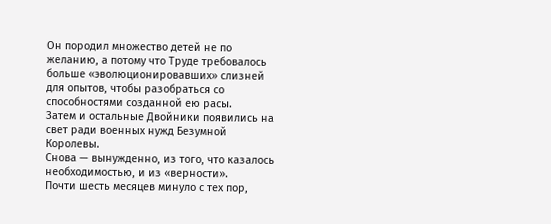Он породил множество детей не по желанию, а потому что Труде требовалось больше «эволюционировавших» слизней для опытов, чтобы разобраться со способностями созданной ею расы.
Затем и остальные Двойники появились на свет ради военных нужд Безумной Королевы.
Снова — вынужденно, из того, что казалось необходимостью, и из «верности».
Почти шесть месяцев минуло с тех пор,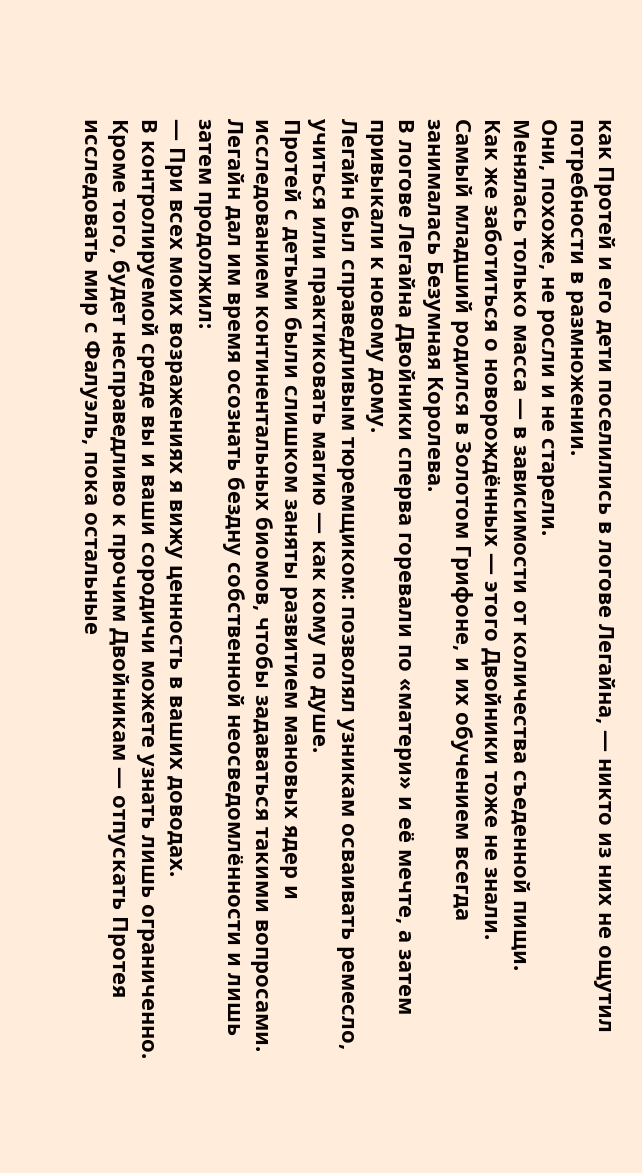как Протей и его дети поселились в логове Легайна, — никто из них не ощутил потребности в размножении.
Они, похоже, не росли и не старели.
Менялась только масса — в зависимости от количества съеденной пищи.
Как же заботиться о новорождённых — этого Двойники тоже не знали.
Самый младший родился в Золотом Грифоне, и их обучением всегда занималась Безумная Королева.
В логове Легайна Двойники сперва горевали по «матери» и её мечте, а затем привыкали к новому дому.
Легайн был справедливым тюремщиком: позволял узникам осваивать ремесло, учиться или практиковать магию — как кому по душе.
Протей с детьми были слишком заняты развитием мановых ядер и исследованием континентальных биомов, чтобы задаваться такими вопросами.
Легайн дал им время осознать бездну собственной неосведомлённости и лишь затем продолжил:
— При всех моих возражениях я вижу ценность в ваших доводах.
В контролируемой среде вы и ваши сородичи можете узнать лишь ограниченно.
Кроме того, будет несправедливо к прочим Двойникам — отпускать Протея исследовать мир с Фалуэль, пока остальные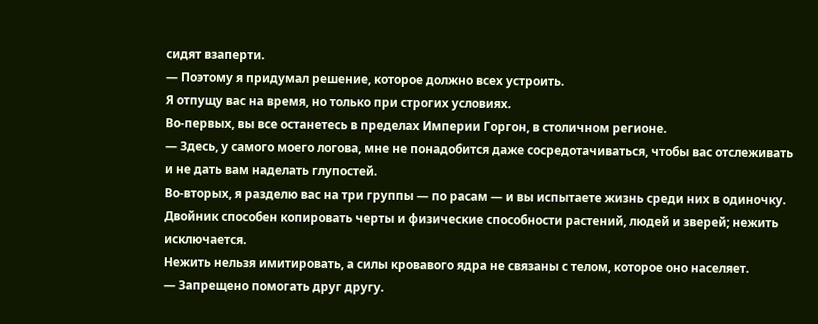сидят взаперти.
— Поэтому я придумал решение, которое должно всех устроить.
Я отпущу вас на время, но только при строгих условиях.
Во‑первых, вы все останетесь в пределах Империи Горгон, в столичном регионе.
— Здесь, у самого моего логова, мне не понадобится даже сосредотачиваться, чтобы вас отслеживать и не дать вам наделать глупостей.
Во‑вторых, я разделю вас на три группы — по расам — и вы испытаете жизнь среди них в одиночку.
Двойник способен копировать черты и физические способности растений, людей и зверей; нежить исключается.
Нежить нельзя имитировать, а силы кровавого ядра не связаны с телом, которое оно населяет.
— Запрещено помогать друг другу.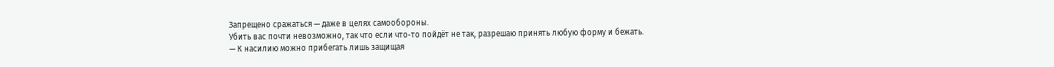Запрещено сражаться — даже в целях самообороны.
Убить вас почти невозможно, так что если что‑то пойдёт не так, разрешаю принять любую форму и бежать.
— К насилию можно прибегать лишь защищая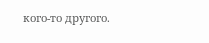кого‑то другого.